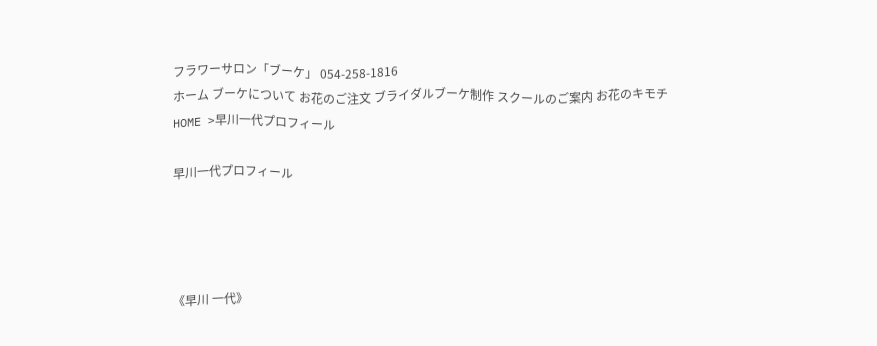フラワーサロン「ブーケ」 054-258-1816
ホーム ブーケについて お花のご注文 ブライダルブーケ制作 スクールのご案内 お花のキモチ
HOME >早川一代プロフィール

早川一代プロフィール




《早川 一代》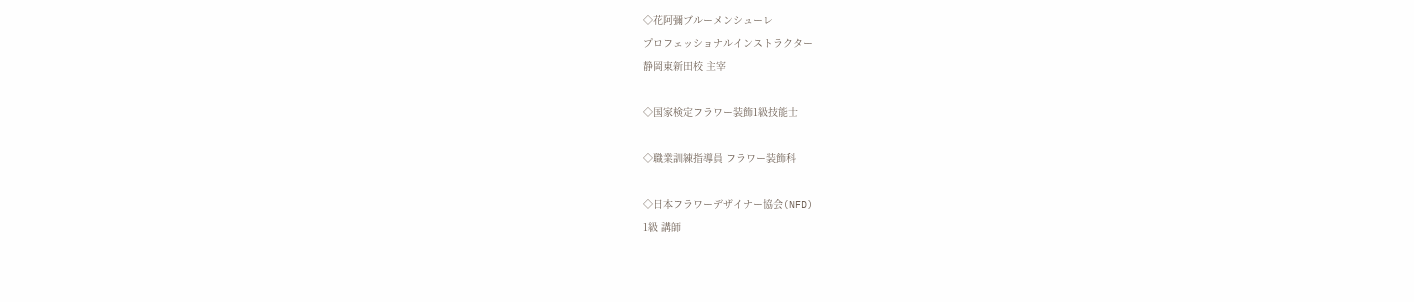◇花阿彌ブルーメンシューレ
プロフェッショナルインストラクター
静岡東新田校 主宰

◇国家検定フラワー装飾1級技能士

◇職業訓練指導員 フラワー装飾科

◇日本フラワーデザイナー協会(NFD)
1級 講師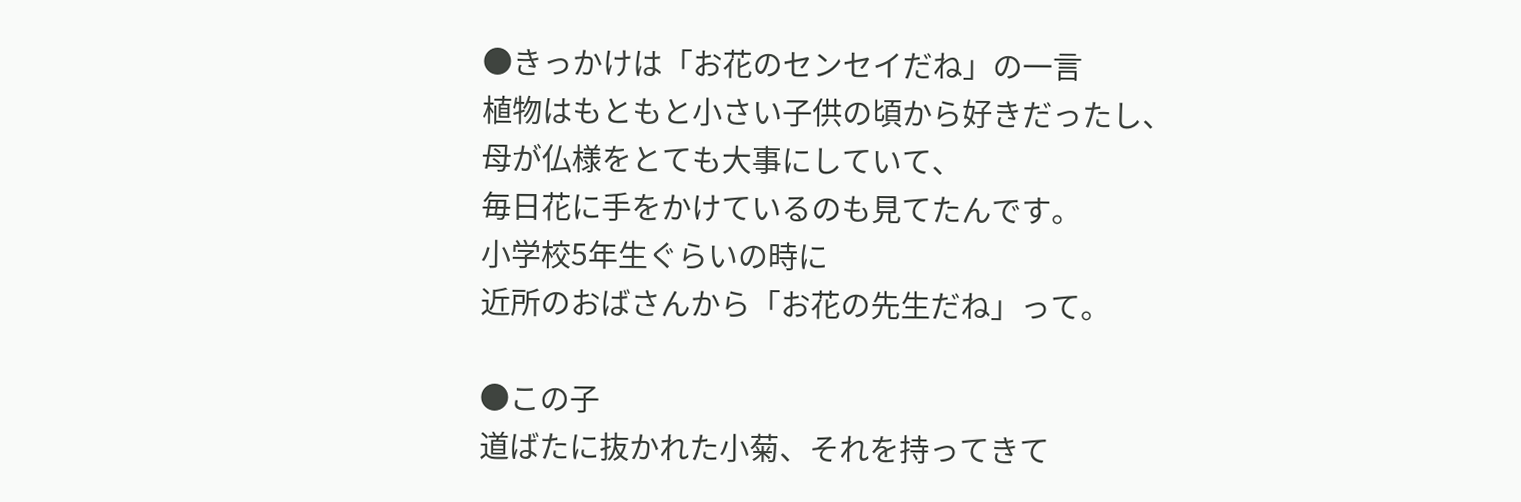●きっかけは「お花のセンセイだね」の一言
植物はもともと小さい子供の頃から好きだったし、
母が仏様をとても大事にしていて、
毎日花に手をかけているのも見てたんです。
小学校5年生ぐらいの時に
近所のおばさんから「お花の先生だね」って。

●この子
道ばたに抜かれた小菊、それを持ってきて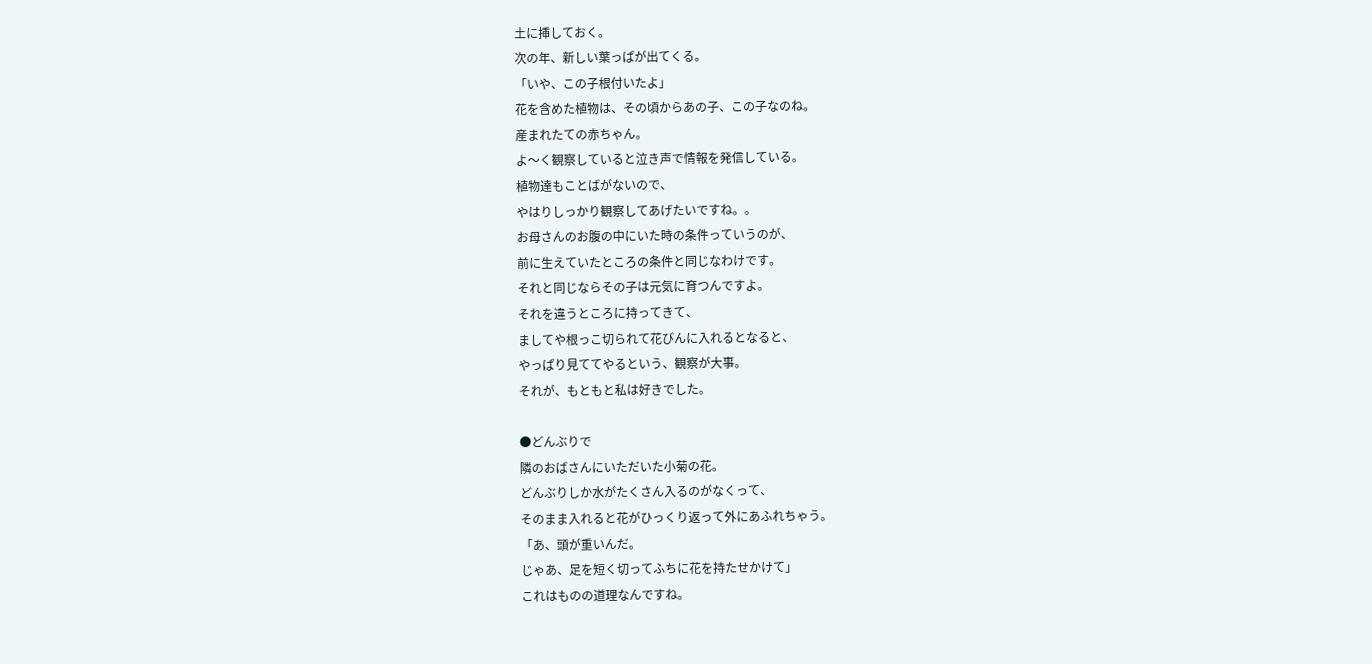土に挿しておく。
次の年、新しい葉っぱが出てくる。
「いや、この子根付いたよ」
花を含めた植物は、その頃からあの子、この子なのね。
産まれたての赤ちゃん。
よ〜く観察していると泣き声で情報を発信している。
植物達もことばがないので、
やはりしっかり観察してあげたいですね。。
お母さんのお腹の中にいた時の条件っていうのが、
前に生えていたところの条件と同じなわけです。
それと同じならその子は元気に育つんですよ。
それを違うところに持ってきて、
ましてや根っこ切られて花びんに入れるとなると、
やっぱり見ててやるという、観察が大事。
それが、もともと私は好きでした。

●どんぶりで
隣のおばさんにいただいた小菊の花。
どんぶりしか水がたくさん入るのがなくって、
そのまま入れると花がひっくり返って外にあふれちゃう。
「あ、頭が重いんだ。
じゃあ、足を短く切ってふちに花を持たせかけて」
これはものの道理なんですね。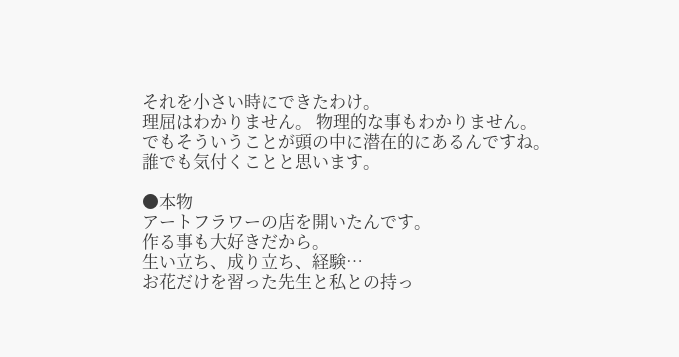それを小さい時にできたわけ。
理屈はわかりません。 物理的な事もわかりません。
でもそういうことが頭の中に潜在的にあるんですね。
誰でも気付くことと思います。

●本物
アートフラワーの店を開いたんです。
作る事も大好きだから。
生い立ち、成り立ち、経験…
お花だけを習った先生と私との持っ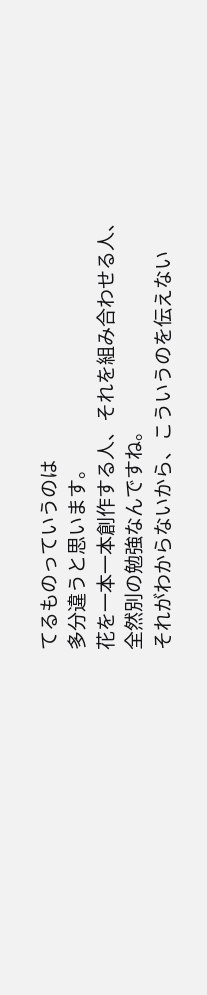てるものっていうのは
多分違うと思います。
花を一本一本創作する人、それを組み合わせる人、
全然別の勉強なんですね。
それがわからないから、こういうのを伝えない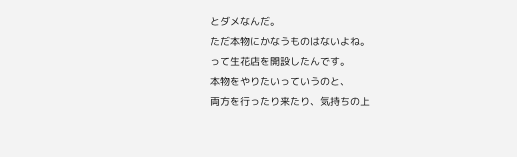とダメなんだ。
ただ本物にかなうものはないよね。
って生花店を開設したんです。
本物をやりたいっていうのと、
両方を行ったり来たり、気持ちの上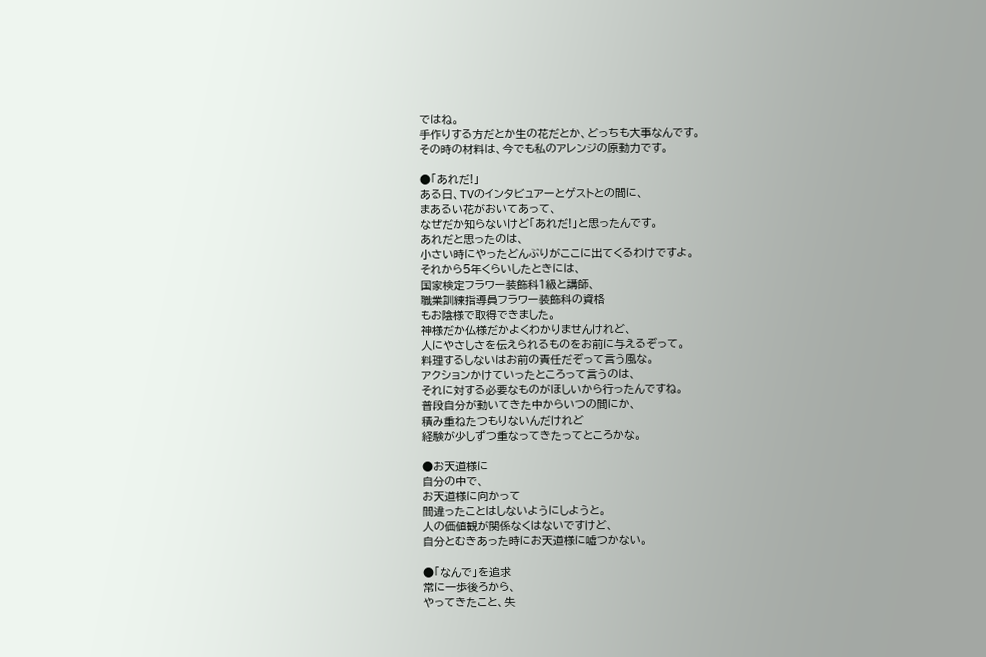ではね。
手作りする方だとか生の花だとか、どっちも大事なんです。
その時の材料は、今でも私のアレンジの原動力です。

●「あれだ!」
ある日、TVのインタビュアーとゲストとの間に、
まあるい花がおいてあって、
なぜだか知らないけど「あれだ!」と思ったんです。
あれだと思ったのは、
小さい時にやったどんぶりがここに出てくるわけですよ。
それから5年くらいしたときには、
国家検定フラワー装飾科1級と講師、
職業訓練指導員フラワー装飾科の資格
もお陰様で取得できました。
神様だか仏様だかよくわかりませんけれど、
人にやさしさを伝えられるものをお前に与えるぞって。
料理するしないはお前の責任だぞって言う風な。
アクションかけていったところって言うのは、
それに対する必要なものがほしいから行ったんですね。
普段自分が動いてきた中からいつの間にか、
積み重ねたつもりないんだけれど
経験が少しずつ重なってきたってところかな。

●お天道様に
自分の中で、
お天道様に向かって
間違ったことはしないようにしようと。
人の価値観が関係なくはないですけど、
自分とむきあった時にお天道様に嘘つかない。

●「なんで」を追求
常に一歩後ろから、
やってきたこと、失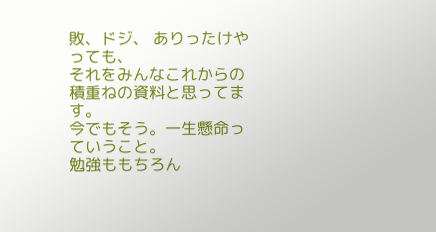敗、ドジ、 ありったけやっても、
それをみんなこれからの積重ねの資料と思ってます。
今でもそう。一生懸命っていうこと。
勉強ももちろん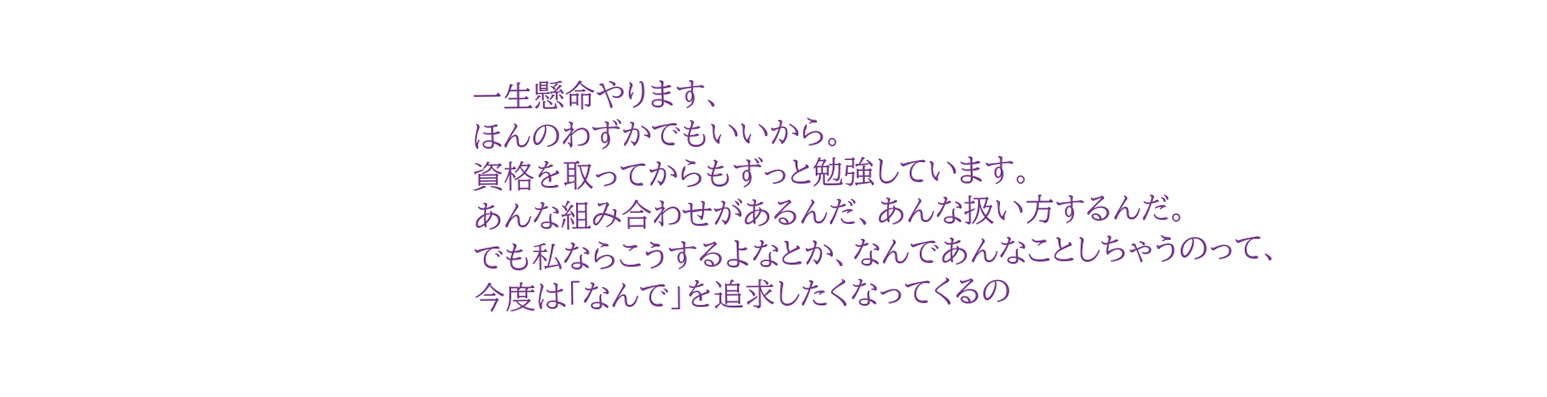一生懸命やります、
ほんのわずかでもいいから。
資格を取ってからもずっと勉強しています。
あんな組み合わせがあるんだ、あんな扱い方するんだ。
でも私ならこうするよなとか、なんであんなことしちゃうのって、
今度は「なんで」を追求したくなってくるの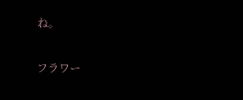ね。

フラワー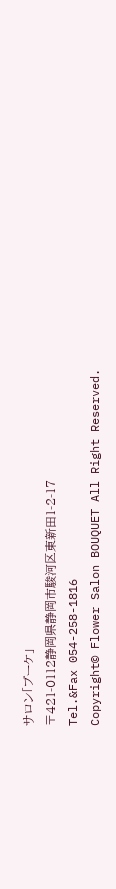サロン「ブーケ」
〒421-0112静岡県静岡市駿河区東新田1-2-17
Tel.&Fax 054-258-1816
Copyright© Flower Salon BOUQUET All Right Reserved.